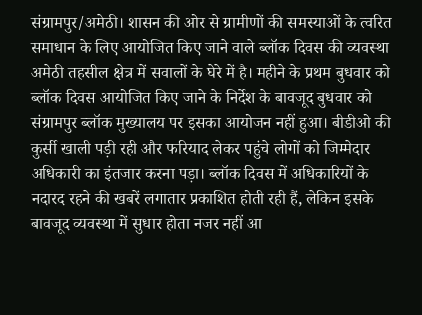संग्रामपुर/अमेठी। शासन की ओर से ग्रामीणों की समस्याओं के त्वरित समाधान के लिए आयोजित किए जाने वाले ब्लॉक दिवस की व्यवस्था अमेठी तहसील क्षेत्र में सवालों के घेरे में है। महीने के प्रथम बुधवार को ब्लॉक दिवस आयोजित किए जाने के निर्देश के बावजूद बुधवार को संग्रामपुर ब्लॉक मुख्यालय पर इसका आयोजन नहीं हुआ। बीडीओ की कुर्सी खाली पड़ी रही और फरियाद लेकर पहुंचे लोगों को जिम्मेदार अधिकारी का इंतजार करना पड़ा। ब्लॉक दिवस में अधिकारियों के नदारद रहने की खबरें लगातार प्रकाशित होती रही हैं, लेकिन इसके बावजूद व्यवस्था में सुधार होता नजर नहीं आ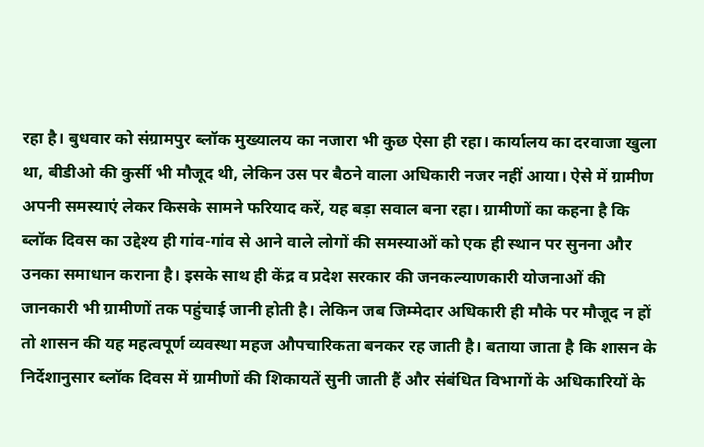रहा है। बुधवार को संग्रामपुर ब्लॉक मुख्यालय का नजारा भी कुछ ऐसा ही रहा। कार्यालय का दरवाजा खुला था, बीडीओ की कुर्सी भी मौजूद थी, लेकिन उस पर बैठने वाला अधिकारी नजर नहीं आया। ऐसे में ग्रामीण अपनी समस्याएं लेकर किसके सामने फरियाद करें, यह बड़ा सवाल बना रहा। ग्रामीणों का कहना है कि ब्लॉक दिवस का उद्देश्य ही गांव-गांव से आने वाले लोगों की समस्याओं को एक ही स्थान पर सुनना और उनका समाधान कराना है। इसके साथ ही केंद्र व प्रदेश सरकार की जनकल्याणकारी योजनाओं की जानकारी भी ग्रामीणों तक पहुंचाई जानी होती है। लेकिन जब जिम्मेदार अधिकारी ही मौके पर मौजूद न हों तो शासन की यह महत्वपूर्ण व्यवस्था महज औपचारिकता बनकर रह जाती है। बताया जाता है कि शासन के निर्देशानुसार ब्लॉक दिवस में ग्रामीणों की शिकायतें सुनी जाती हैं और संबंधित विभागों के अधिकारियों के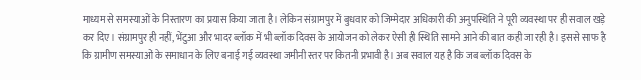माध्यम से समस्याओं के निस्तारण का प्रयास किया जाता है। लेकिन संग्रामपुर में बुधवार को जिम्मेदार अधिकारी की अनुपस्थिति ने पूरी व्यवस्था पर ही सवाल खड़े कर दिए। संग्रामपुर ही नहीं, भेंटुआ और भादर ब्लॉक में भी ब्लॉक दिवस के आयोजन को लेकर ऐसी ही स्थिति सामने आने की बात कही जा रही है। इससे साफ है कि ग्रामीण समस्याओं के समाधान के लिए बनाई गई व्यवस्था जमीनी स्तर पर कितनी प्रभावी है। अब सवाल यह है कि जब ब्लॉक दिवस के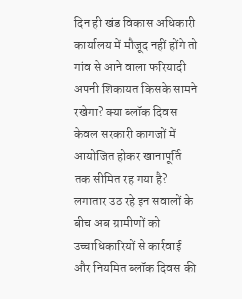दिन ही खंड विकास अधिकारी कार्यालय में मौजूद नहीं होंगे तो गांव से आने वाला फरियादी अपनी शिकायत किसके सामने रखेगा? क्या ब्लॉक दिवस केवल सरकारी कागजों में आयोजित होकर खानापूर्ति तक सीमित रह गया है? लगातार उठ रहे इन सवालों के बीच अब ग्रामीणों को उच्चाधिकारियों से कार्रवाई और नियमित ब्लॉक दिवस की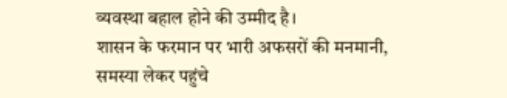व्यवस्था बहाल होने की उम्मीद है।
शासन के फरमान पर भारी अफसरों की मनमानी, समस्या लेकर पहुंचे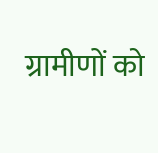ग्रामीणों को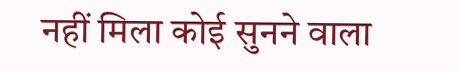नहीं मिला कोई सुनने वाला